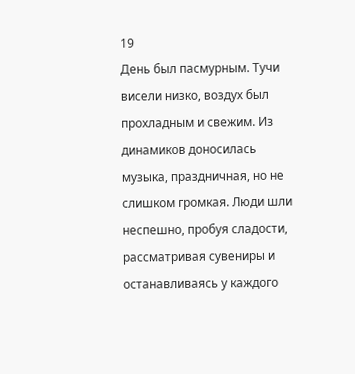19
День был пасмурным. Тучи висели низко, воздух был прохладным и свежим. Из динамиков доносилась музыка, праздничная, но не слишком громкая. Люди шли неспешно, пробуя сладости, рассматривая сувениры и останавливаясь у каждого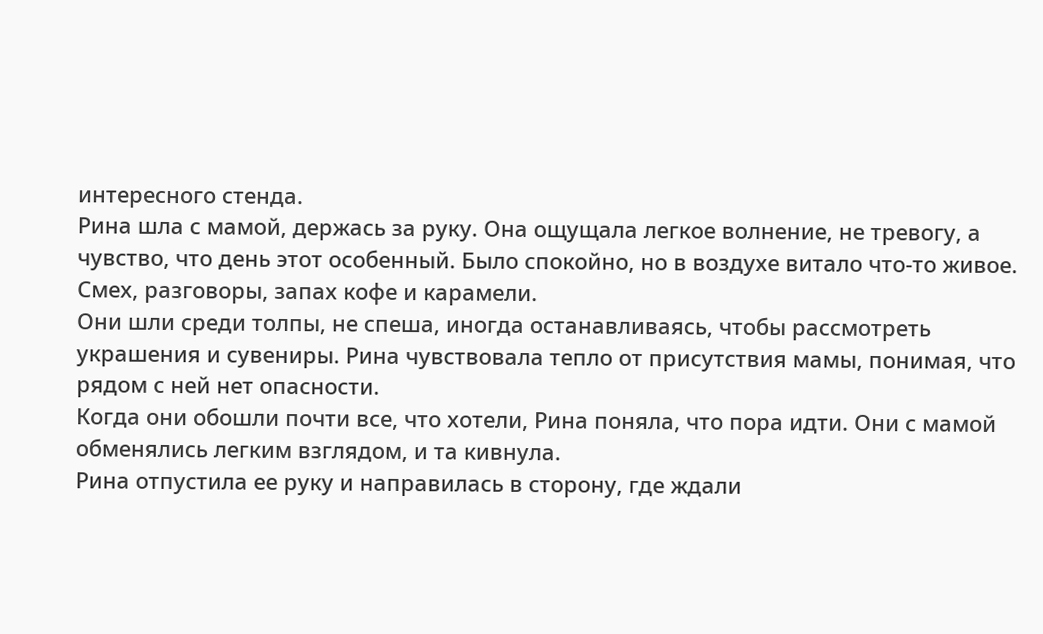интересного стенда.
Рина шла с мамой, держась за руку. Она ощущала легкое волнение, не тревогу, а чувство, что день этот особенный. Было спокойно, но в воздухе витало что-то живое. Смех, разговоры, запах кофе и карамели.
Они шли среди толпы, не спеша, иногда останавливаясь, чтобы рассмотреть украшения и сувениры. Рина чувствовала тепло от присутствия мамы, понимая, что рядом с ней нет опасности.
Когда они обошли почти все, что хотели, Рина поняла, что пора идти. Они с мамой обменялись легким взглядом, и та кивнула.
Рина отпустила ее руку и направилась в сторону, где ждали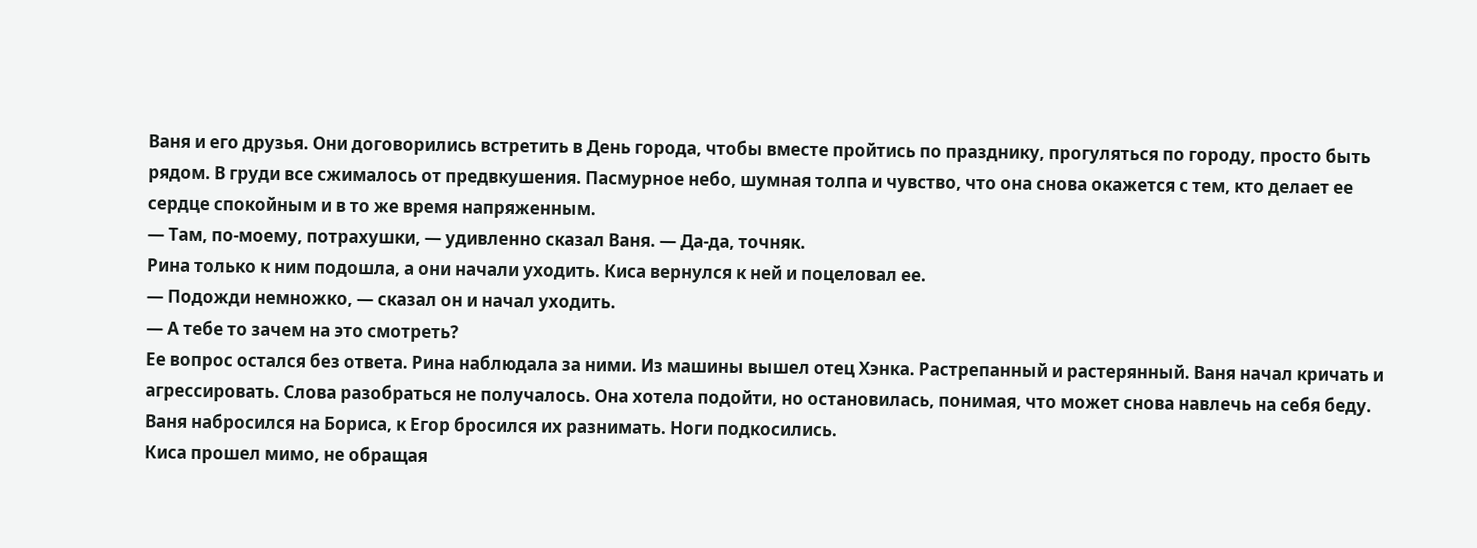Ваня и его друзья. Они договорились встретить в День города, чтобы вместе пройтись по празднику, прогуляться по городу, просто быть рядом. В груди все сжималось от предвкушения. Пасмурное небо, шумная толпа и чувство, что она снова окажется с тем, кто делает ее сердце спокойным и в то же время напряженным.
— Там, по-моему, потрахушки, — удивленно сказал Ваня. — Да-да, точняк.
Рина только к ним подошла, а они начали уходить. Киса вернулся к ней и поцеловал ее.
— Подожди немножко, — сказал он и начал уходить.
— А тебе то зачем на это смотреть?
Ее вопрос остался без ответа. Рина наблюдала за ними. Из машины вышел отец Хэнка. Растрепанный и растерянный. Ваня начал кричать и агрессировать. Слова разобраться не получалось. Она хотела подойти, но остановилась, понимая, что может снова навлечь на себя беду.
Ваня набросился на Бориса, к Егор бросился их разнимать. Ноги подкосились.
Киса прошел мимо, не обращая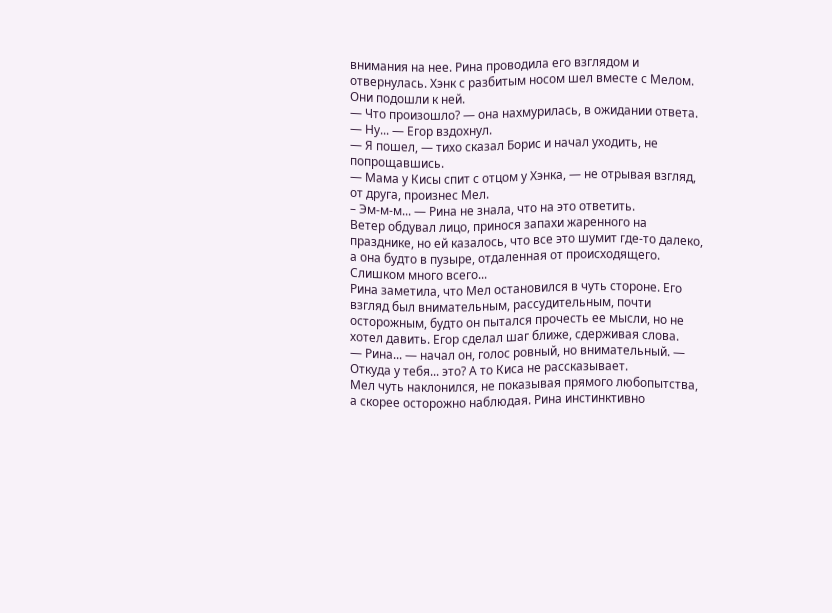внимания на нее. Рина проводила его взглядом и отвернулась. Хэнк с разбитым носом шел вместе с Мелом. Они подошли к ней.
— Что произошло? — она нахмурилась, в ожидании ответа.
— Ну... — Егор вздохнул.
— Я пошел, — тихо сказал Борис и начал уходить, не попрощавшись.
— Мама у Кисы спит с отцом у Хэнка, — не отрывая взгляд, от друга, произнес Мел.
– Эм-м-м... — Рина не знала, что на это ответить.
Ветер обдувал лицо, принося запахи жаренного на празднике, но ей казалось, что все это шумит где-то далеко, а она будто в пузыре, отдаленная от происходящего.
Слишком много всего...
Рина заметила, что Мел остановился в чуть стороне. Его взгляд был внимательным, рассудительным, почти осторожным, будто он пытался прочесть ее мысли, но не хотел давить. Егор сделал шаг ближе, сдерживая слова.
— Рина... — начал он, голос ровный, но внимательный. — Откуда у тебя... это? А то Киса не рассказывает.
Мел чуть наклонился, не показывая прямого любопытства, а скорее осторожно наблюдая. Рина инстинктивно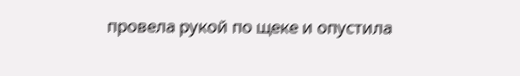провела рукой по щеке и опустила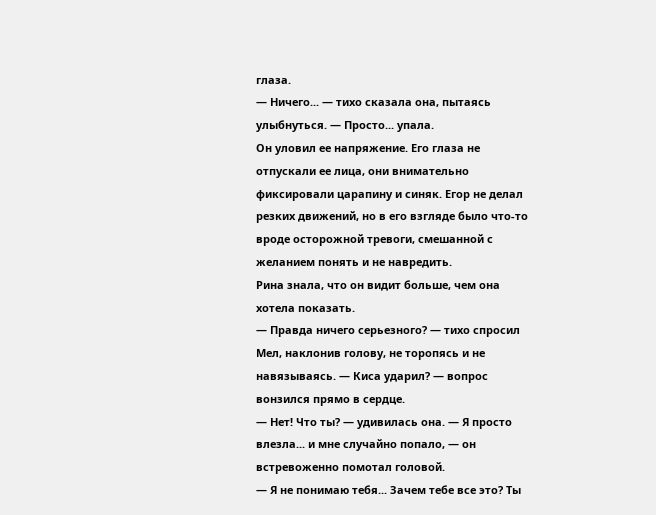глаза.
— Ничего... — тихо сказала она, пытаясь улыбнуться. — Просто... упала.
Он уловил ее напряжение. Его глаза не отпускали ее лица, они внимательно фиксировали царапину и синяк. Егор не делал резких движений, но в его взгляде было что-то вроде осторожной тревоги, смешанной с желанием понять и не навредить.
Рина знала, что он видит больше, чем она хотела показать.
— Правда ничего серьезного? — тихо спросил Мел, наклонив голову, не торопясь и не навязываясь. — Киса ударил? — вопрос вонзился прямо в сердце.
— Нет! Что ты? — удивилась она. — Я просто влезла... и мне случайно попало, — он встревоженно помотал головой.
— Я не понимаю тебя... Зачем тебе все это? Ты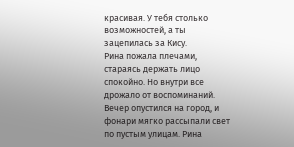красивая. У тебя столько возможностей, а ты зацепилась за Кису.
Рина пожала плечами, стараясь держать лицо спокойно. Но внутри все дрожало от воспоминаний.
Вечер опустился на город, и фонари мягко рассыпали свет по пустым улицам. Рина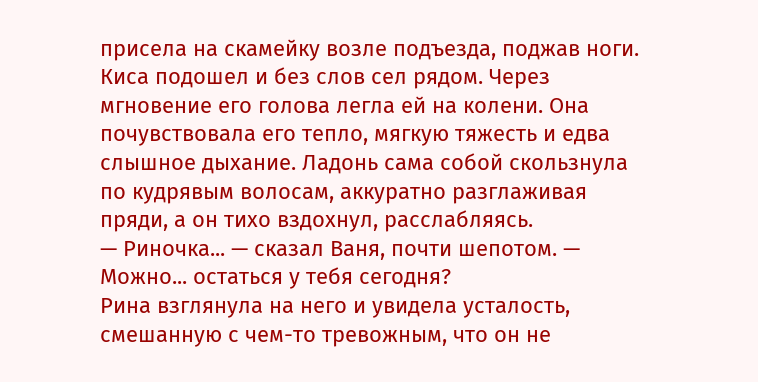присела на скамейку возле подъезда, поджав ноги.
Киса подошел и без слов сел рядом. Через мгновение его голова легла ей на колени. Она почувствовала его тепло, мягкую тяжесть и едва слышное дыхание. Ладонь сама собой скользнула по кудрявым волосам, аккуратно разглаживая пряди, а он тихо вздохнул, расслабляясь.
— Риночка... — сказал Ваня, почти шепотом. — Можно... остаться у тебя сегодня?
Рина взглянула на него и увидела усталость, смешанную с чем-то тревожным, что он не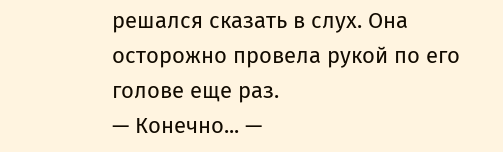решался сказать в слух. Она осторожно провела рукой по его голове еще раз.
— Конечно... —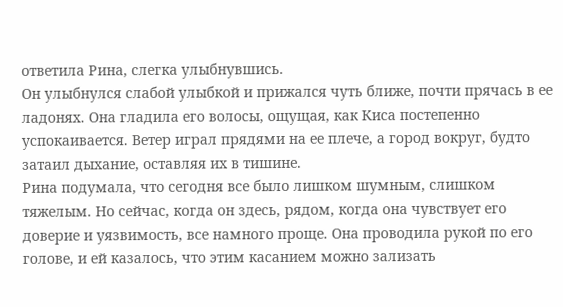ответила Рина, слегка улыбнувшись.
Он улыбнулся слабой улыбкой и прижался чуть ближе, почти прячась в ее ладонях. Она гладила его волосы, ощущая, как Киса постепенно успокаивается. Ветер играл прядями на ее плече, а город вокруг, будто затаил дыхание, оставляя их в тишине.
Рина подумала, что сегодня все было лишком шумным, слишком тяжелым. Но сейчас, когда он здесь, рядом, когда она чувствует его доверие и уязвимость, все намного проще. Она проводила рукой по его голове, и ей казалось, что этим касанием можно зализать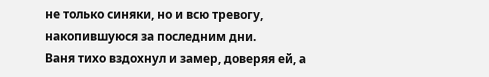не только синяки, но и всю тревогу, накопившуюся за последним дни.
Ваня тихо вздохнул и замер, доверяя ей, а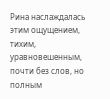Рина наслаждалась этим ощущением, тихим, уравновешенным, почти без слов, но полным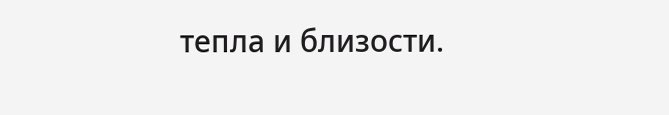тепла и близости.